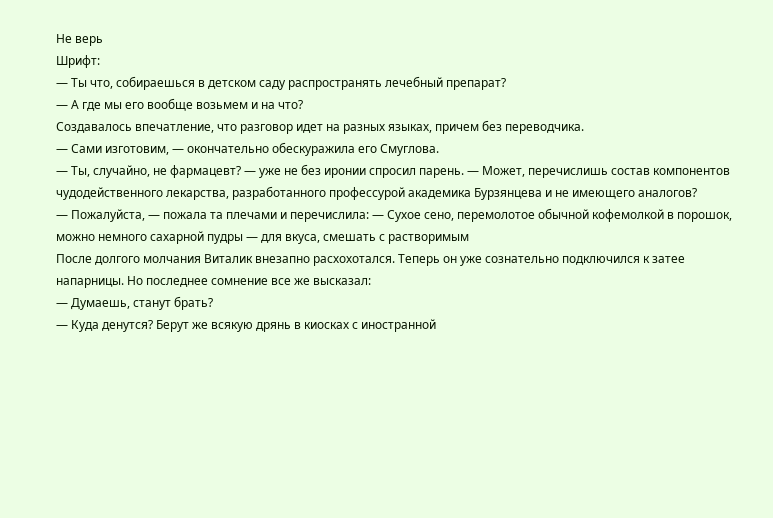Не верь
Шрифт:
— Ты что, собираешься в детском саду распространять лечебный препарат?
— А где мы его вообще возьмем и на что?
Создавалось впечатление, что разговор идет на разных языках, причем без переводчика.
— Сами изготовим, — окончательно обескуражила его Смуглова.
— Ты, случайно, не фармацевт? — уже не без иронии спросил парень. — Может, перечислишь состав компонентов чудодейственного лекарства, разработанного профессурой академика Бурзянцева и не имеющего аналогов?
— Пожалуйста, — пожала та плечами и перечислила: — Сухое сено, перемолотое обычной кофемолкой в порошок, можно немного сахарной пудры — для вкуса, смешать с растворимым
После долгого молчания Виталик внезапно расхохотался. Теперь он уже сознательно подключился к затее напарницы. Но последнее сомнение все же высказал:
— Думаешь, станут брать?
— Куда денутся? Берут же всякую дрянь в киосках с иностранной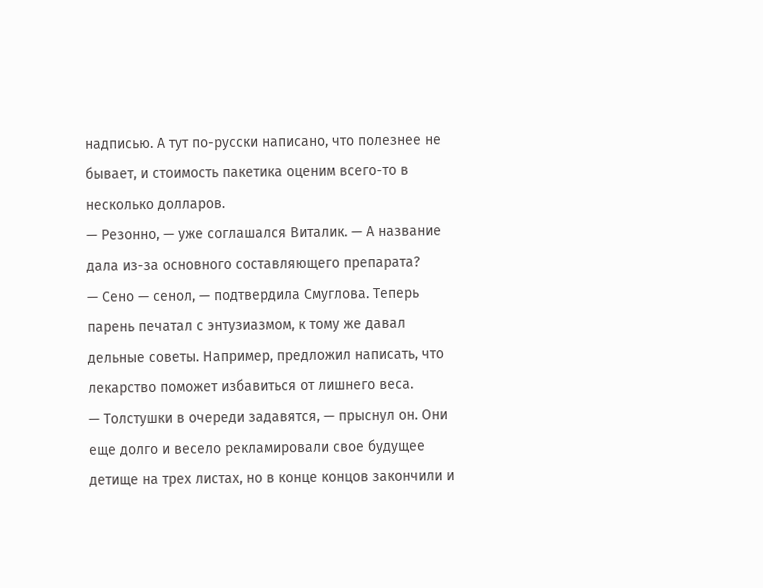надписью. А тут по-русски написано, что полезнее не бывает, и стоимость пакетика оценим всего-то в несколько долларов.
— Резонно, — уже соглашался Виталик. — А название дала из-за основного составляющего препарата?
— Сено — сенол, — подтвердила Смуглова. Теперь парень печатал с энтузиазмом, к тому же давал дельные советы. Например, предложил написать, что лекарство поможет избавиться от лишнего веса.
— Толстушки в очереди задавятся, — прыснул он. Они еще долго и весело рекламировали свое будущее детище на трех листах, но в конце концов закончили и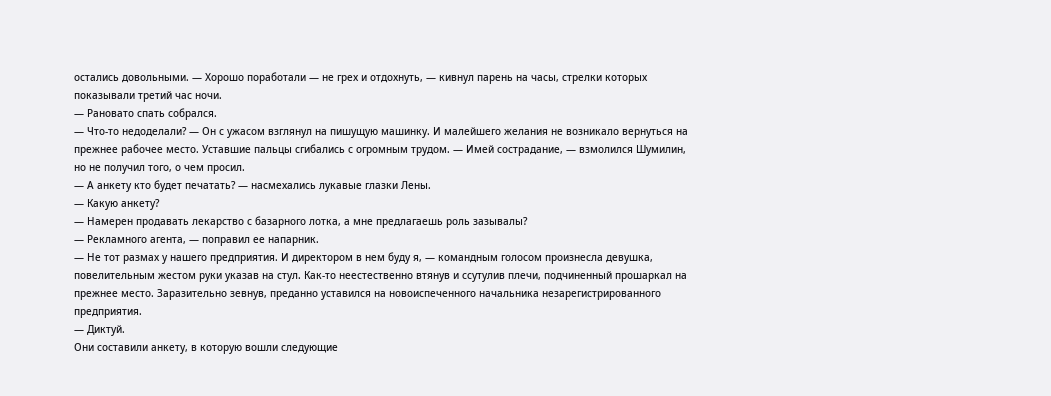остались довольными. — Хорошо поработали — не грех и отдохнуть, — кивнул парень на часы, стрелки которых показывали третий час ночи.
— Рановато спать собрался.
— Что-то недоделали? — Он с ужасом взглянул на пишущую машинку. И малейшего желания не возникало вернуться на прежнее рабочее место. Уставшие пальцы сгибались с огромным трудом. — Имей сострадание, — взмолился Шумилин, но не получил того, о чем просил.
— А анкету кто будет печатать? — насмехались лукавые глазки Лены.
— Какую анкету?
— Намерен продавать лекарство с базарного лотка, а мне предлагаешь роль зазывалы?
— Рекламного агента, — поправил ее напарник.
— Не тот размах у нашего предприятия. И директором в нем буду я, — командным голосом произнесла девушка, повелительным жестом руки указав на стул. Как-то неестественно втянув и ссутулив плечи, подчиненный прошаркал на прежнее место. Заразительно зевнув, преданно уставился на новоиспеченного начальника незарегистрированного предприятия.
— Диктуй.
Они составили анкету, в которую вошли следующие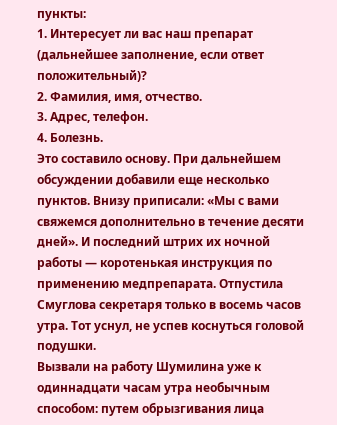пункты:
1. Интересует ли вас наш препарат (дальнейшее заполнение, если ответ положительный)?
2. Фамилия, имя, отчество.
3. Адрес, телефон.
4. Болезнь.
Это составило основу. При дальнейшем обсуждении добавили еще несколько пунктов. Внизу приписали: «Мы с вами свяжемся дополнительно в течение десяти дней». И последний штрих их ночной работы — коротенькая инструкция по применению медпрепарата. Отпустила Смуглова секретаря только в восемь часов утра. Тот уснул, не успев коснуться головой подушки.
Вызвали на работу Шумилина уже к одиннадцати часам утра необычным способом: путем обрызгивания лица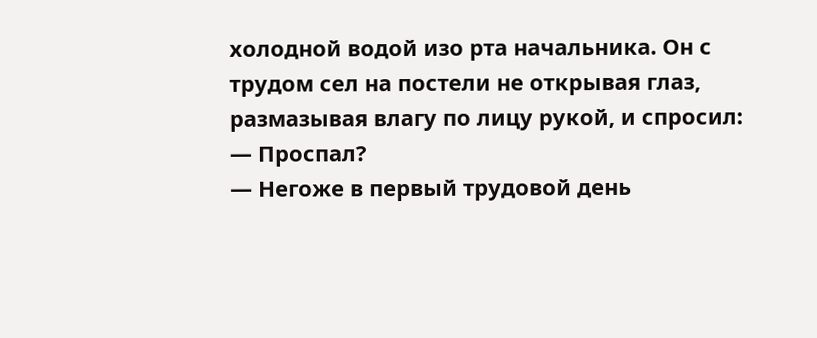холодной водой изо рта начальника. Он с трудом сел на постели не открывая глаз, размазывая влагу по лицу рукой, и спросил:
— Проспал?
— Негоже в первый трудовой день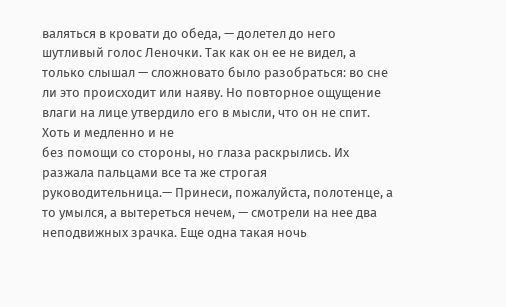валяться в кровати до обеда, — долетел до него шутливый голос Леночки. Так как он ее не видел, а только слышал — сложновато было разобраться: во сне ли это происходит или наяву. Но повторное ощущение влаги на лице утвердило его в мысли, что он не спит. Хоть и медленно и не
без помощи со стороны, но глаза раскрылись. Их разжала пальцами все та же строгая руководительница.— Принеси, пожалуйста, полотенце, а то умылся, а вытереться нечем, — смотрели на нее два неподвижных зрачка. Еще одна такая ночь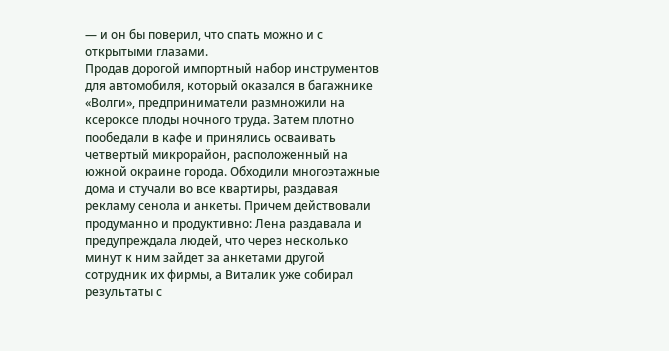— и он бы поверил, что спать можно и с открытыми глазами.
Продав дорогой импортный набор инструментов для автомобиля, который оказался в багажнике «Волги», предприниматели размножили на ксероксе плоды ночного труда. Затем плотно пообедали в кафе и принялись осваивать четвертый микрорайон, расположенный на южной окраине города. Обходили многоэтажные дома и стучали во все квартиры, раздавая рекламу сенола и анкеты. Причем действовали продуманно и продуктивно: Лена раздавала и предупреждала людей, что через несколько минут к ним зайдет за анкетами другой сотрудник их фирмы, а Виталик уже собирал результаты с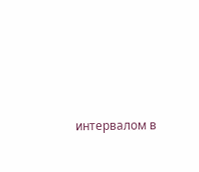интервалом в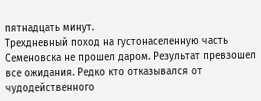пятнадцать минут.
Трехдневный поход на густонаселенную часть Семеновска не прошел даром. Результат превзошел все ожидания. Редко кто отказывался от чудодейственного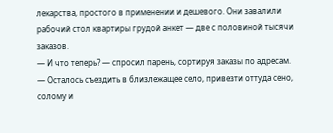лекарства, простого в применении и дешевого. Они завалили рабочий стол квартиры грудой анкет — две с половиной тысячи заказов.
— И что теперь? — спросил парень, сортируя заказы по адресам.
— Осталось съездить в близлежащее село, привезти оттуда сено, солому и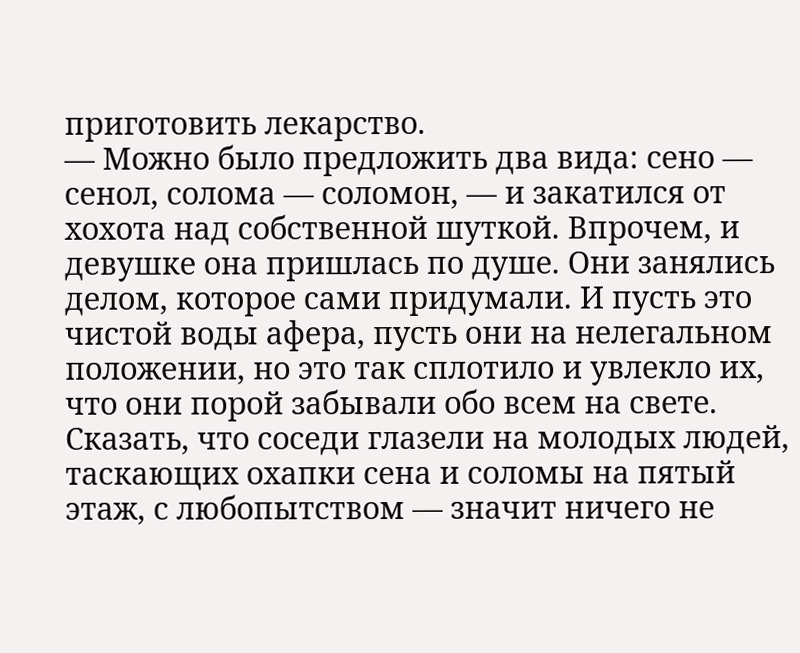приготовить лекарство.
— Можно было предложить два вида: сено — сенол, солома — соломон, — и закатился от хохота над собственной шуткой. Впрочем, и девушке она пришлась по душе. Они занялись делом, которое сами придумали. И пусть это чистой воды афера, пусть они на нелегальном положении, но это так сплотило и увлекло их, что они порой забывали обо всем на свете.
Сказать, что соседи глазели на молодых людей, таскающих охапки сена и соломы на пятый этаж, с любопытством — значит ничего не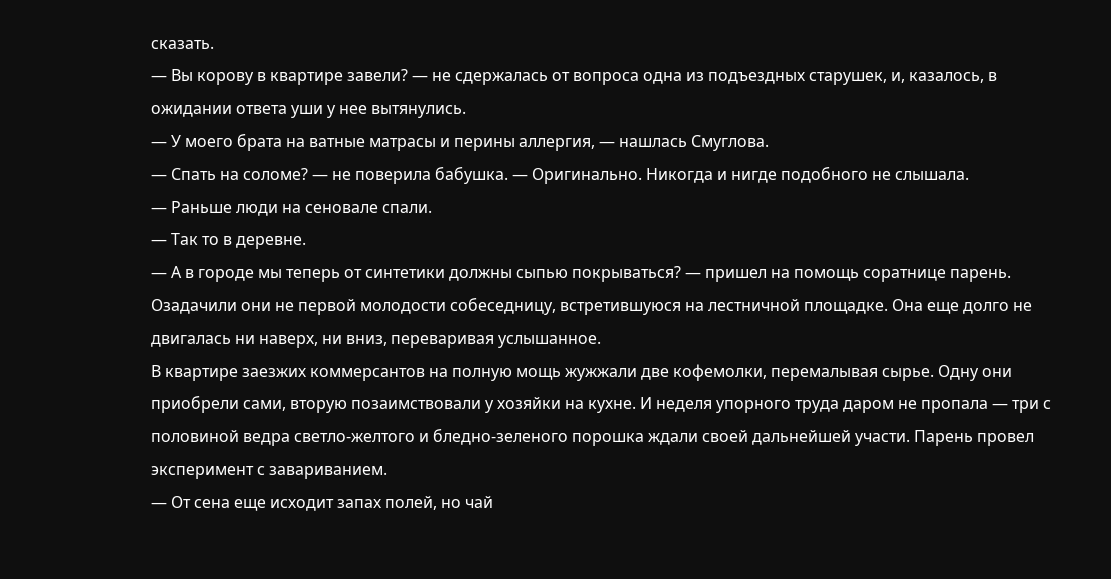сказать.
— Вы корову в квартире завели? — не сдержалась от вопроса одна из подъездных старушек, и, казалось, в ожидании ответа уши у нее вытянулись.
— У моего брата на ватные матрасы и перины аллергия, — нашлась Смуглова.
— Спать на соломе? — не поверила бабушка. — Оригинально. Никогда и нигде подобного не слышала.
— Раньше люди на сеновале спали.
— Так то в деревне.
— А в городе мы теперь от синтетики должны сыпью покрываться? — пришел на помощь соратнице парень. Озадачили они не первой молодости собеседницу, встретившуюся на лестничной площадке. Она еще долго не двигалась ни наверх, ни вниз, переваривая услышанное.
В квартире заезжих коммерсантов на полную мощь жужжали две кофемолки, перемалывая сырье. Одну они приобрели сами, вторую позаимствовали у хозяйки на кухне. И неделя упорного труда даром не пропала — три с половиной ведра светло-желтого и бледно-зеленого порошка ждали своей дальнейшей участи. Парень провел эксперимент с завариванием.
— От сена еще исходит запах полей, но чай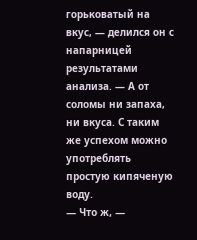горьковатый на вкус, — делился он с напарницей результатами анализа. — А от соломы ни запаха, ни вкуса. С таким же успехом можно употреблять простую кипяченую воду.
— Что ж, —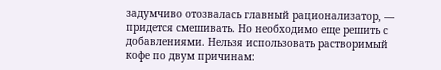задумчиво отозвалась главный рационализатор, — придется смешивать. Но необходимо еще решить с добавлениями. Нельзя использовать растворимый кофе по двум причинам: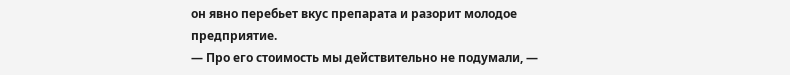он явно перебьет вкус препарата и разорит молодое предприятие.
— Про его стоимость мы действительно не подумали, —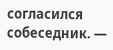согласился собеседник. —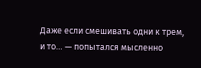Даже если смешивать одни к трем, и то… — попытался мысленно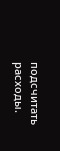подсчитать расходы.